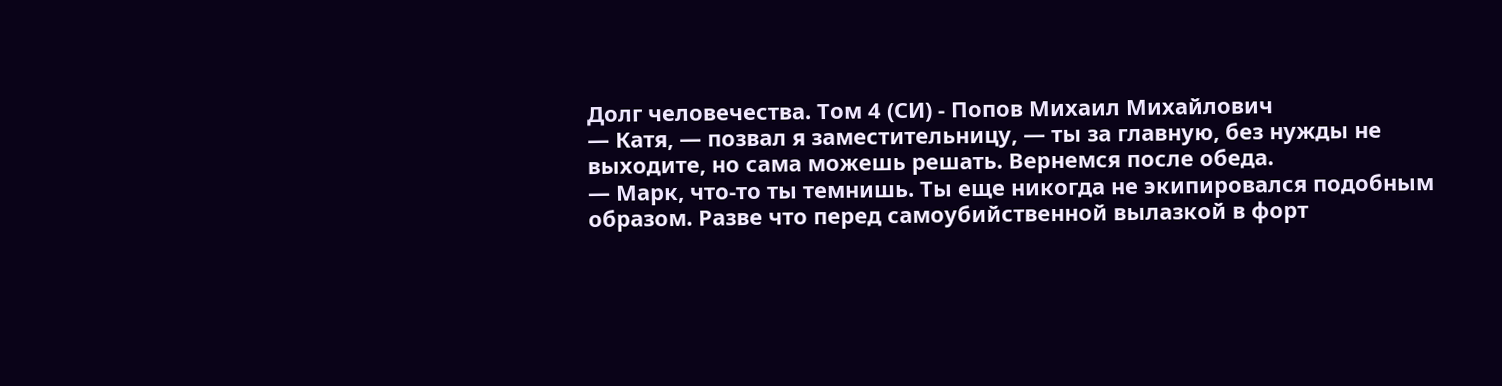Долг человечества. Том 4 (СИ) - Попов Михаил Михайлович
— Катя, — позвал я заместительницу, — ты за главную, без нужды не выходите, но сама можешь решать. Вернемся после обеда.
— Марк, что-то ты темнишь. Ты еще никогда не экипировался подобным образом. Разве что перед самоубийственной вылазкой в форт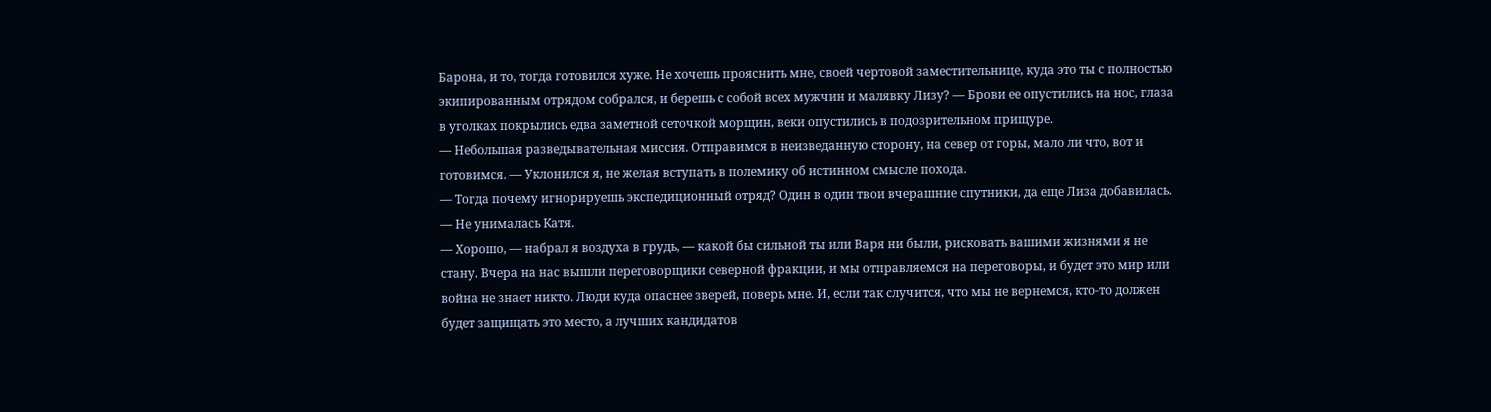Барона, и то, тогда готовился хуже. Не хочешь прояснить мне, своей чертовой заместительнице, куда это ты с полностью экипированным отрядом собрался, и берешь с собой всех мужчин и малявку Лизу? — Брови ее опустились на нос, глаза в уголках покрылись едва заметной сеточкой морщин, веки опустились в подозрительном прищуре.
— Небольшая разведывательная миссия. Отправимся в неизведанную сторону, на север от горы, мало ли что, вот и готовимся. — Уклонился я, не желая вступать в полемику об истинном смысле похода.
— Тогда почему игнорируешь экспедиционный отряд? Один в один твои вчерашние спутники, да еще Лиза добавилась. — Не унималась Катя.
— Хорошо, — набрал я воздуха в грудь, — какой бы сильной ты или Варя ни были, рисковать вашими жизнями я не стану. Вчера на нас вышли переговорщики северной фракции, и мы отправляемся на переговоры, и будет это мир или война не знает никто. Люди куда опаснее зверей, поверь мне. И, если так случится, что мы не вернемся, кто-то должен будет защищать это место, а лучших кандидатов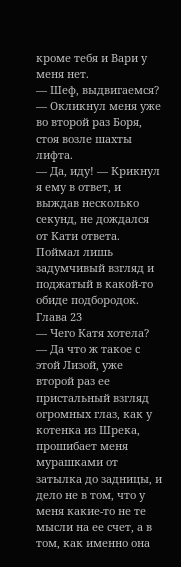кроме тебя и Вари у меня нет.
— Шеф, выдвигаемся? — Окликнул меня уже во второй раз Боря, стоя возле шахты лифта.
— Да, иду! — Крикнул я ему в ответ, и выждав несколько секунд, не дождался от Кати ответа. Поймал лишь задумчивый взгляд и поджатый в какой-то обиде подбородок.
Глава 23
— Чего Катя хотела? — Да что ж такое с этой Лизой, уже второй раз ее пристальный взгляд огромных глаз, как у котенка из Шрека, прошибает меня мурашками от затылка до задницы, и дело не в том, что у меня какие-то не те мысли на ее счет, а в том, как именно она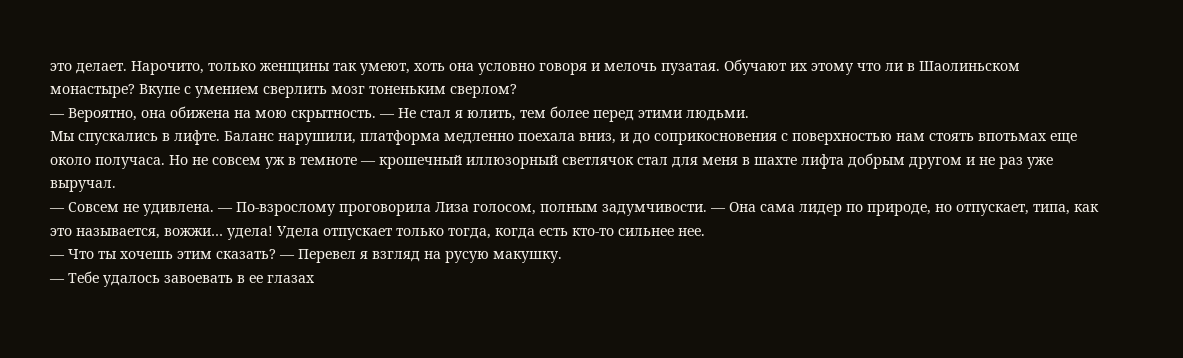это делает. Нарочито, только женщины так умеют, хоть она условно говоря и мелочь пузатая. Обучают их этому что ли в Шаолиньском монастыре? Вкупе с умением сверлить мозг тоненьким сверлом?
— Вероятно, она обижена на мою скрытность. — Не стал я юлить, тем более перед этими людьми.
Мы спускались в лифте. Баланс нарушили, платформа медленно поехала вниз, и до соприкосновения с поверхностью нам стоять впотьмах еще около получаса. Но не совсем уж в темноте — крошечный иллюзорный светлячок стал для меня в шахте лифта добрым другом и не раз уже выручал.
— Совсем не удивлена. — По-взрослому проговорила Лиза голосом, полным задумчивости. — Она сама лидер по природе, но отпускает, типа, как это называется, вожжи… удела! Удела отпускает только тогда, когда есть кто-то сильнее нее.
— Что ты хочешь этим сказать? — Перевел я взгляд на русую макушку.
— Тебе удалось завоевать в ее глазах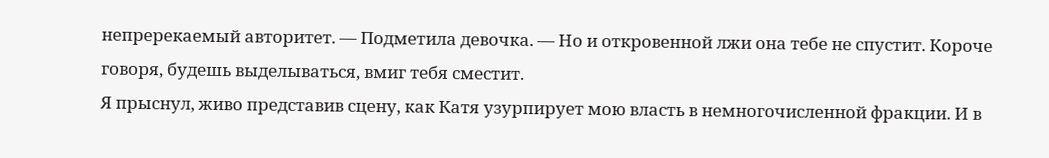непререкаемый авторитет. — Подметила девочка. — Но и откровенной лжи она тебе не спустит. Короче говоря, будешь выделываться, вмиг тебя сместит.
Я прыснул, живо представив сцену, как Катя узурпирует мою власть в немногочисленной фракции. И в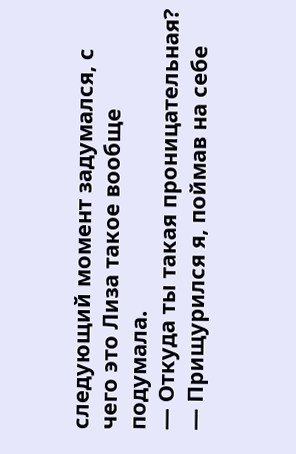следующий момент задумался, с чего это Лиза такое вообще подумала.
— Откуда ты такая проницательная? — Прищурился я, поймав на себе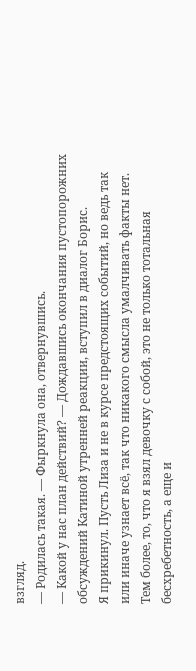взгляд.
— Родилась такая. — Фыркнула она, отвернувшись.
— Какой у нас план действий? — Дождавшись окончания пустопорожних обсуждений Катиной утренней реакции, вступил в диалог Борис.
Я прикинул. Пусть Лиза и не в курсе предстоящих событий, но ведь так или иначе узнает всё, так что никакого смысла умалчивать факты нет. Тем более, то, что я взял девочку с собой, это не только тотальная бесхребетность, а еще и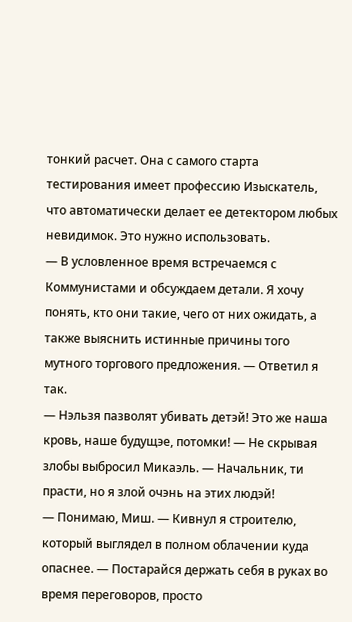тонкий расчет. Она с самого старта тестирования имеет профессию Изыскатель, что автоматически делает ее детектором любых невидимок. Это нужно использовать.
— В условленное время встречаемся с Коммунистами и обсуждаем детали. Я хочу понять, кто они такие, чего от них ожидать, а также выяснить истинные причины того мутного торгового предложения. — Ответил я так.
— Нэльзя пазволят убивать детэй! Это же наша кровь, наше будущэе, потомки! — Не скрывая злобы выбросил Микаэль. — Начальник, ти прасти, но я злой очэнь на этих людэй!
— Понимаю, Миш. — Кивнул я строителю, который выглядел в полном облачении куда опаснее. — Постарайся держать себя в руках во время переговоров, просто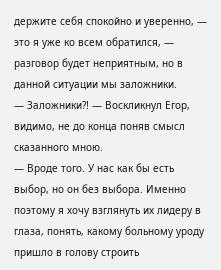держите себя спокойно и уверенно, — это я уже ко всем обратился, — разговор будет неприятным, но в данной ситуации мы заложники.
— Заложники⁈ — Воскликнул Егор, видимо, не до конца поняв смысл сказанного мною.
— Вроде того. У нас как бы есть выбор, но он без выбора. Именно поэтому я хочу взглянуть их лидеру в глаза, понять, какому больному уроду пришло в голову строить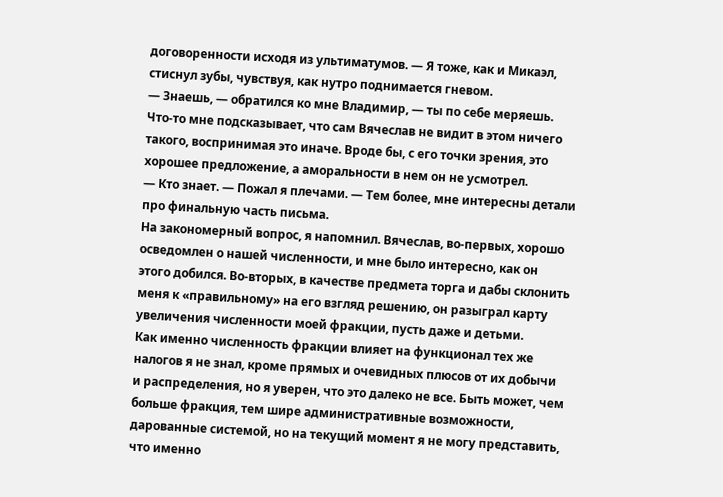договоренности исходя из ультиматумов. — Я тоже, как и Микаэл, стиснул зубы, чувствуя, как нутро поднимается гневом.
— Знаешь, — обратился ко мне Владимир, — ты по себе меряешь. Что-то мне подсказывает, что сам Вячеслав не видит в этом ничего такого, воспринимая это иначе. Вроде бы, с его точки зрения, это хорошее предложение, а аморальности в нем он не усмотрел.
— Кто знает. — Пожал я плечами. — Тем более, мне интересны детали про финальную часть письма.
На закономерный вопрос, я напомнил. Вячеслав, во-первых, хорошо осведомлен о нашей численности, и мне было интересно, как он этого добился. Во-вторых, в качестве предмета торга и дабы склонить меня к «правильному» на его взгляд решению, он разыграл карту увеличения численности моей фракции, пусть даже и детьми.
Как именно численность фракции влияет на функционал тех же налогов я не знал, кроме прямых и очевидных плюсов от их добычи и распределения, но я уверен, что это далеко не все. Быть может, чем больше фракция, тем шире административные возможности, дарованные системой, но на текущий момент я не могу представить, что именно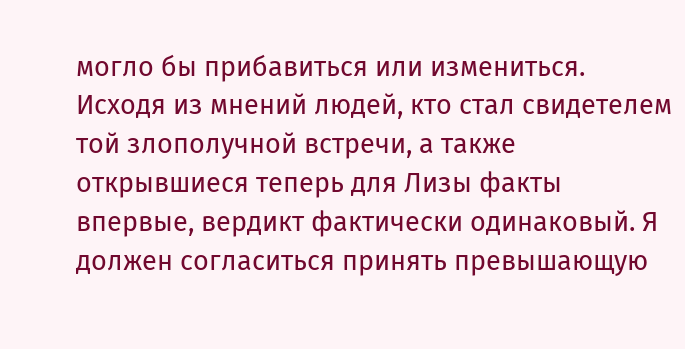могло бы прибавиться или измениться.
Исходя из мнений людей, кто стал свидетелем той злополучной встречи, а также открывшиеся теперь для Лизы факты впервые, вердикт фактически одинаковый. Я должен согласиться принять превышающую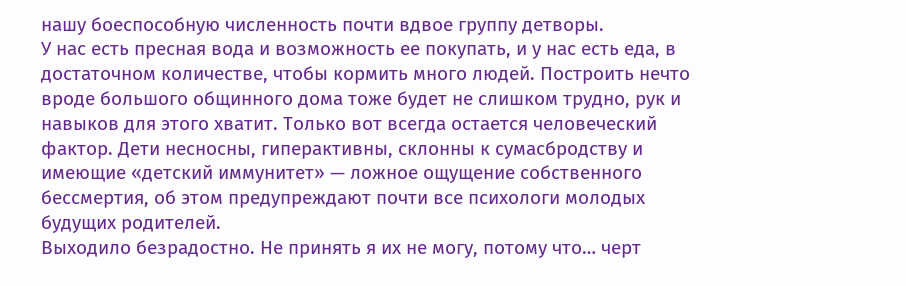нашу боеспособную численность почти вдвое группу детворы.
У нас есть пресная вода и возможность ее покупать, и у нас есть еда, в достаточном количестве, чтобы кормить много людей. Построить нечто вроде большого общинного дома тоже будет не слишком трудно, рук и навыков для этого хватит. Только вот всегда остается человеческий фактор. Дети несносны, гиперактивны, склонны к сумасбродству и имеющие «детский иммунитет» — ложное ощущение собственного бессмертия, об этом предупреждают почти все психологи молодых будущих родителей.
Выходило безрадостно. Не принять я их не могу, потому что… черт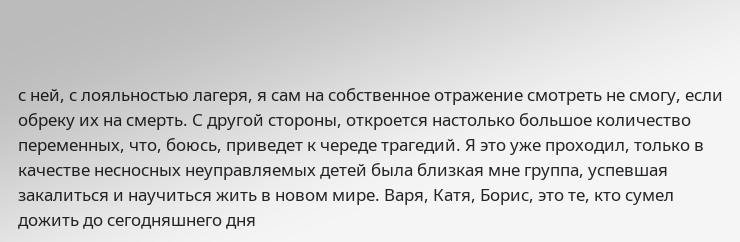с ней, с лояльностью лагеря, я сам на собственное отражение смотреть не смогу, если обреку их на смерть. С другой стороны, откроется настолько большое количество переменных, что, боюсь, приведет к череде трагедий. Я это уже проходил, только в качестве несносных неуправляемых детей была близкая мне группа, успевшая закалиться и научиться жить в новом мире. Варя, Катя, Борис, это те, кто сумел дожить до сегодняшнего дня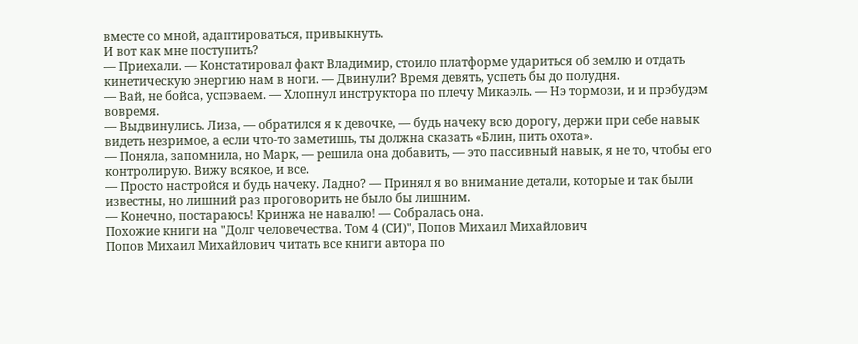вместе со мной, адаптироваться, привыкнуть.
И вот как мне поступить?
— Приехали. — Констатировал факт Владимир, стоило платформе удариться об землю и отдать кинетическую энергию нам в ноги. — Двинули? Время девять, успеть бы до полудня.
— Вай, не бойса, успэваем. — Хлопнул инструктора по плечу Микаэль. — Нэ тормози, и и прэбудэм вовремя.
— Выдвинулись. Лиза, — обратился я к девочке, — будь начеку всю дорогу, держи при себе навык видеть незримое, а если что-то заметишь, ты должна сказать «Блин, пить охота».
— Поняла, запомнила, но Марк, — решила она добавить, — это пассивный навык, я не то, чтобы его контролирую. Вижу всякое, и все.
— Просто настройся и будь начеку. Ладно? — Принял я во внимание детали, которые и так были известны, но лишний раз проговорить не было бы лишним.
— Конечно, постараюсь! Кринжа не навалю! — Собралась она.
Похожие книги на "Долг человечества. Том 4 (СИ)", Попов Михаил Михайлович
Попов Михаил Михайлович читать все книги автора по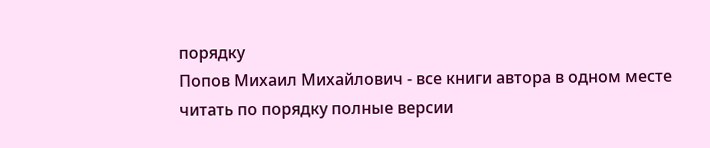порядку
Попов Михаил Михайлович - все книги автора в одном месте читать по порядку полные версии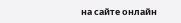на сайте онлайн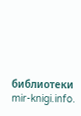библиотеки mir-knigi.info.